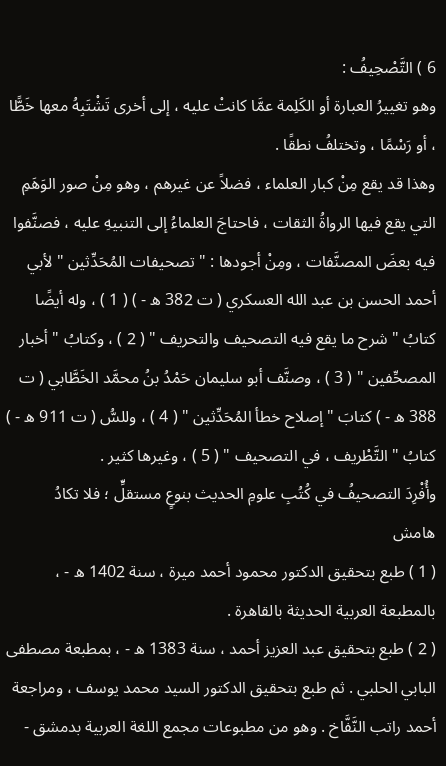6 ) التَّصْحِيفُ :
وهو تغييرُ العبارة أو الكَلِمة عمَّا كانتْ عليه ، إلى أخرى تَشْتَبِهُ معها خَطًّا ، أو رَسْمًا ، وتختلفُ نطقًا .
وهذا قد يقع مِنْ كبار العلماء ، فضلاً عن غيرهم ، وهو مِنْ صور الوَهَمِ التي يقع فيها الرواةُ الثقات ، فاحتاجَ العلماءُ إلى التنبيهِ عليه ، فصنَّفوا فيه بعضَ المصنَّفات ، ومِنْ أجودها : " تصحيفات المُحَدِّثين " لأبي أحمد الحسن بن عبد الله العسكري ( ت 382 ه - ) ( 1 ) ، وله أيضًا كتابُ " شرح ما يقع فيه التصحيف والتحريف " ( 2 ) ، وكتابُ " أخبار المصحِّفين " ( 3 ) ، وصنَّف أبو سليمان حَمْدُ بنُ محمَّد الخَطَّابي ( ت 388 ه - ) كتابَ " إصلاح خطأ المُحَدِّثين " ( 4 ) ، وللسُّ ( ت 911 ه - ) كتابُ " التَّطْريف ، في التصحيف " ( 5 ) ، وغيرها كثير .
وأُفْرِدَ التصحيفُ في كُتُبِ علومِ الحديث بنوعٍ مستقلٍّ ؛ فلا تكادُ
هامش
( 1 ) طبع بتحقيق الدكتور محمود أحمد ميرة ، سنة 1402 ه - ، بالمطبعة العربية الحديثة بالقاهرة .
( 2 ) طبع بتحقيق عبد العزيز أحمد ، سنة 1383 ه - ، بمطبعة مصطفى البابي الحلبي . ثم طبع بتحقيق الدكتور السيد محمد يوسف ، ومراجعة أحمد راتب النَّفَّاخ . وهو من مطبوعات مجمع اللغة العربية بدمشق -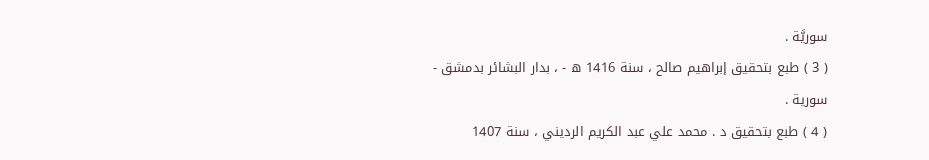سوريَّة .
( 3 ) طبع بتحقيق إبراهيم صالح ، سنة 1416 ه - ، بدار البشائر بدمشق - سورية .
( 4 ) طبع بتحقيق د . محمد علي عبد الكريم الرديني ، سنة 1407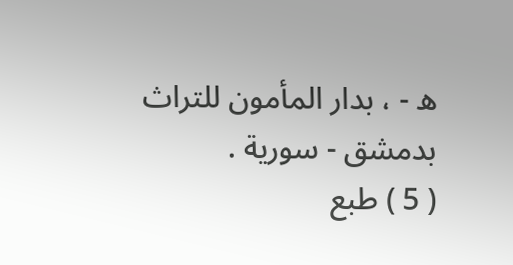ه - ، بدار المأمون للتراث بدمشق - سورية .
( 5 ) طبع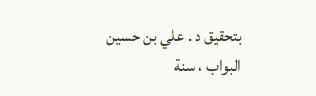بتحقيق د . علي بن حسين البواب ، سنة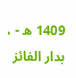1409 ه - ، بدار الفائز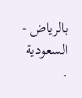بالرياض - السعودية .